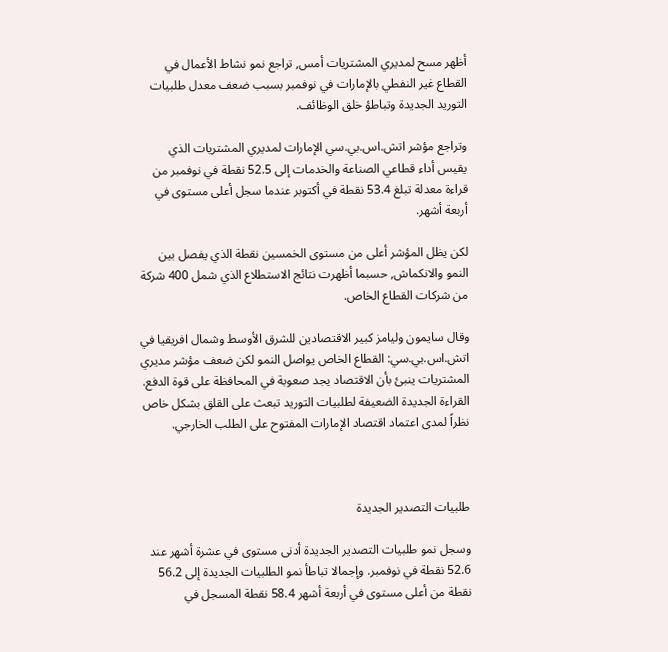أظهر مسح لمديري المشتريات أمس, تراجع نمو نشاط الأعمال في القطاع غير النفطي بالإمارات في نوفمبر بسبب ضعف معدل طلبيات التوريد الجديدة وتباطؤ خلق الوظائف.

وتراجع مؤشر اتش.اس.بي.سي الإمارات لمديري المشتريات الذي يقيس أداء قطاعي الصناعة والخدمات إلى 52.5 نقطة في نوفمبر من قراءة معدلة تبلغ 53.4 نقطة في أكتوبر عندما سجل أعلى مستوى في أربعة أشهر.

لكن يظل المؤشر أعلى من مستوى الخمسين نقطة الذي يفصل بين النمو والانكماش, حسبما أظهرت نتائج الاستطلاع الذي شمل 400 شركة من شركات القطاع الخاص.

وقال سايمون وليامز كبير الاقتصادين للشرق الأوسط وشمال افريقيا في اتش.اس.بي.سي: القطاع الخاص يواصل النمو لكن ضعف مؤشر مديري المشتريات ينبئ بأن الاقتصاد يجد صعوبة في المحافظة على قوة الدفع. القراءة الجديدة الضعيفة لطلبيات التوريد تبعث على القلق بشكل خاص نظراً لمدى اعتماد اقتصاد الإمارات المفتوح على الطلب الخارجي.



طلبيات التصدير الجديدة

وسجل نمو طلبيات التصدير الجديدة أدنى مستوى في عشرة أشهر عند 52.6 نقطة في نوفمبر. وإجمالا تباطأ نمو الطلبيات الجديدة إلى 56.2 نقطة من أعلى مستوى في أربعة أشهر 58.4 نقطة المسجل في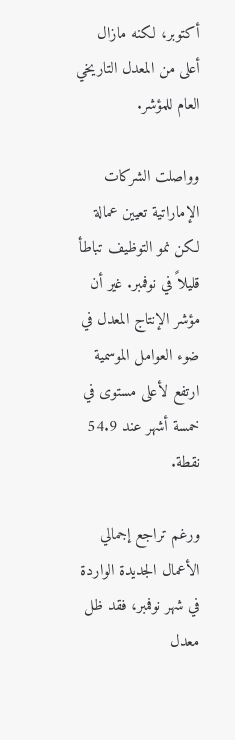أكتوبر، لكنه مازال أعلى من المعدل التاريخي العام للمؤشر.

وواصلت الشركات الإماراتية تعيين عمالة لكن نمو التوظيف تباطأ قليلاً في نوفمبر. غير أن مؤشر الإنتاج المعدل في ضوء العوامل الموسمية ارتفع لأعلى مستوى في خمسة أشهر عند 54.9 نقطة.

ورغم تراجع إجمالي الأعمال الجديدة الواردة في شهر نوفمبر، فقد ظل معدل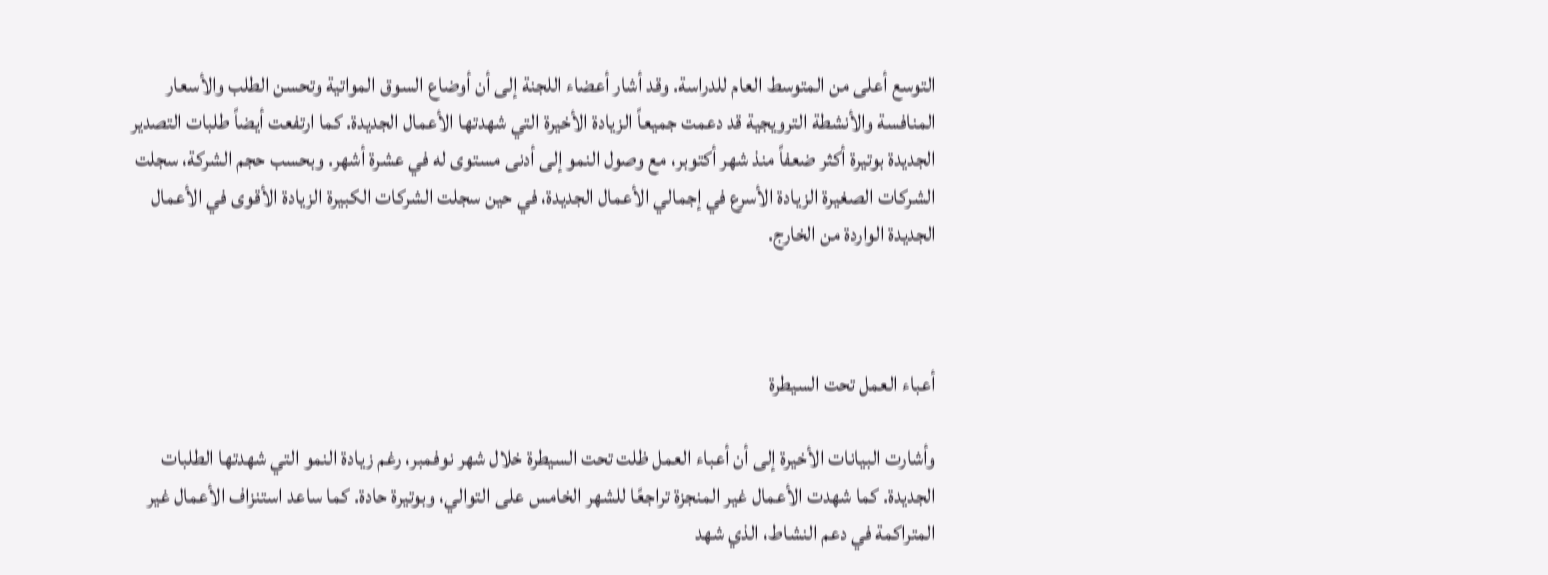التوسع أعلى من المتوسط العام للدراسة. وقد أشار أعضاء اللجنة إلى أن أوضاع السوق المواتية وتحسن الطلب والأسعار المنافسة والأنشطة الترويجية قد دعمت جميعاً الزيادة الأخيرة التي شهدتها الأعمال الجديدة. كما ارتفعت أيضاً طلبات التصدير الجديدة بوتيرة أكثر ضعفاً منذ شهر أكتوبر، مع وصول النمو إلى أدنى مستوى له في عشرة أشهر. وبحسب حجم الشركة، سجلت الشركات الصغيرة الزيادة الأسرع في إجمالي الأعمال الجديدة، في حين سجلت الشركات الكبيرة الزيادة الأقوى في الأعمال الجديدة الواردة من الخارج.



أعباء العمل تحت السيطرة

وأشارت البيانات الأخيرة إلى أن أعباء العمل ظلت تحت السيطرة خلال شهر نوفمبر، رغم زيادة النمو التي شهدتها الطلبات الجديدة. كما شهدت الأعمال غير المنجزة تراجعًا للشهر الخامس على التوالي، وبوتيرة حادة. كما ساعد استنزاف الأعمال غير المتراكمة في دعم النشاط، الذي شهد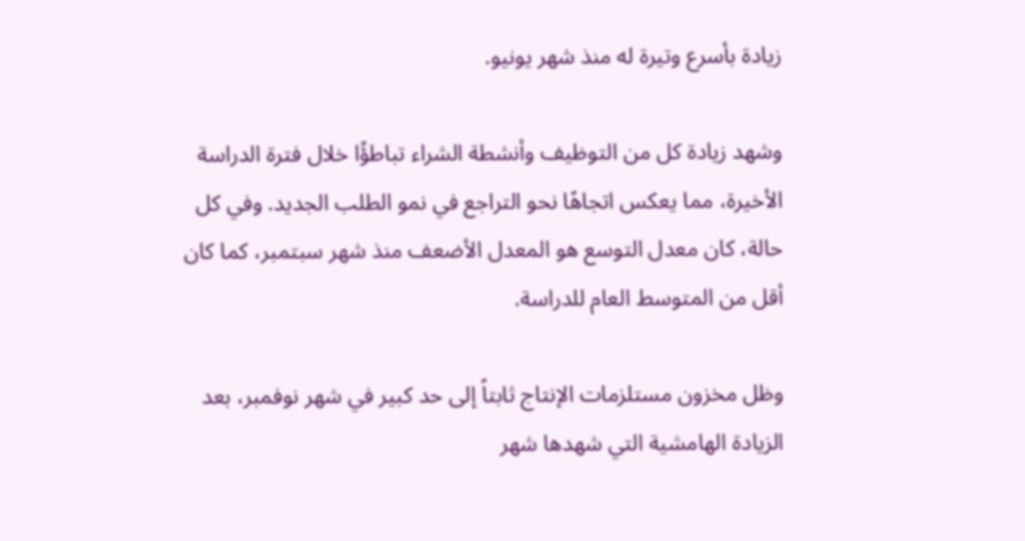زيادة بأسرع وتيرة له منذ شهر يونيو.

وشهد زيادة كل من التوظيف وأنشطة الشراء تباطؤًا خلال فترة الدراسة الأخيرة، مما يعكس اتجاهًا نحو التراجع في نمو الطلب الجديد. وفي كل حالة، كان معدل التوسع هو المعدل الأضعف منذ شهر سبتمبر، كما كان أقل من المتوسط العام للدراسة.

وظل مخزون مستلزمات الإنتاج ثابتاً إلى حد كبير في شهر نوفمبر، بعد الزيادة الهامشية التي شهدها شهر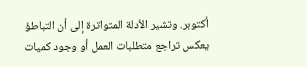أكتوبر. وتشير الأدلة المتواترة إلى أن التباطؤ يعكس تراجع متطلبات العمل أو وجود كميات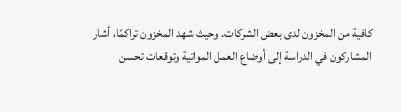كافية من المخزون لدى بعض الشركات. وحيث شهد المخزون تراكمًا، أشار المشاركون في الدراسة إلى أوضاع العمل المواتية وتوقعات تحسن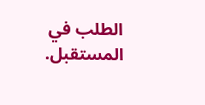الطلب في المستقبل.